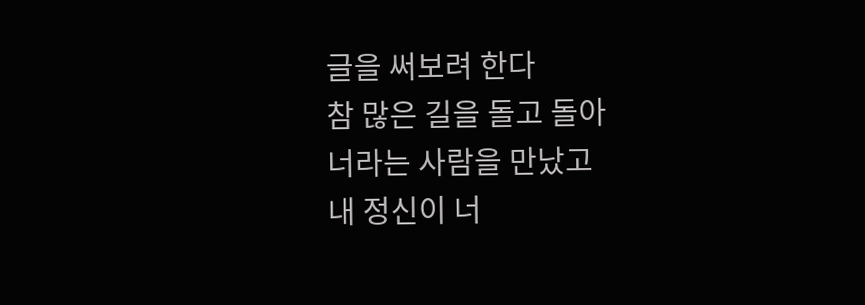글을 써보려 한다
참 많은 길을 돌고 돌아
너라는 사람을 만났고
내 정신이 너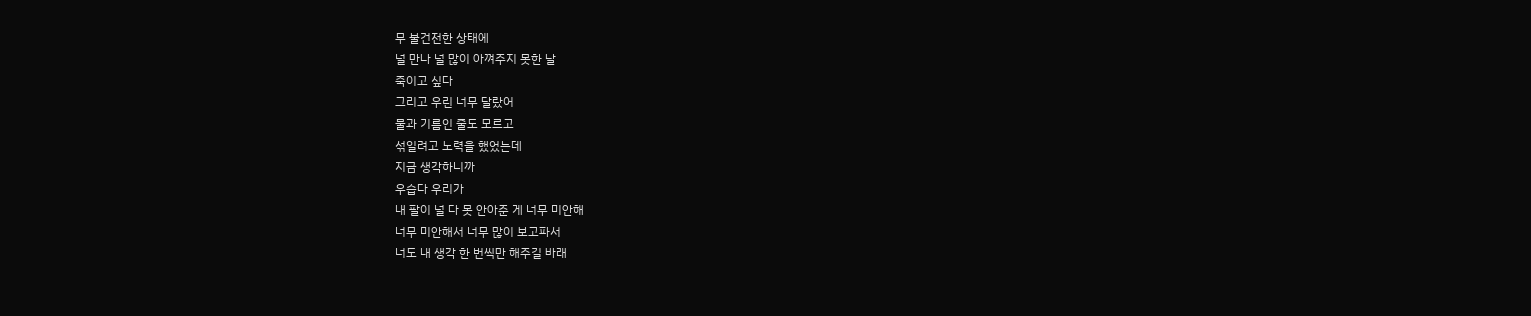무 불건전한 상태에
널 만나 널 많이 아껴주지 못한 날
죽이고 싶다
그리고 우린 너무 달랐어
물과 기름인 줄도 모르고
섞일려고 노력을 했었는데
지금 생각하니까
우습다 우리가
내 팔이 널 다 못 안아준 게 너무 미안해
너무 미안해서 너무 많이 보고파서
너도 내 생각 한 번씩만 해주길 바래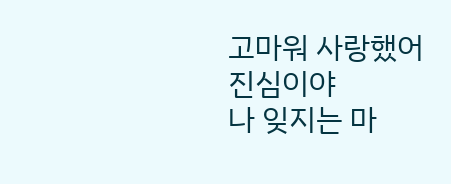고마워 사랑했어
진심이야
나 잊지는 마